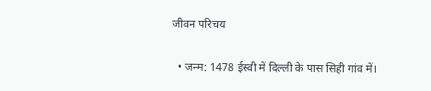जीवन परिचय

  • जन्म: 1478 ईस्वी में दिल्ली के पास सिही गांव में।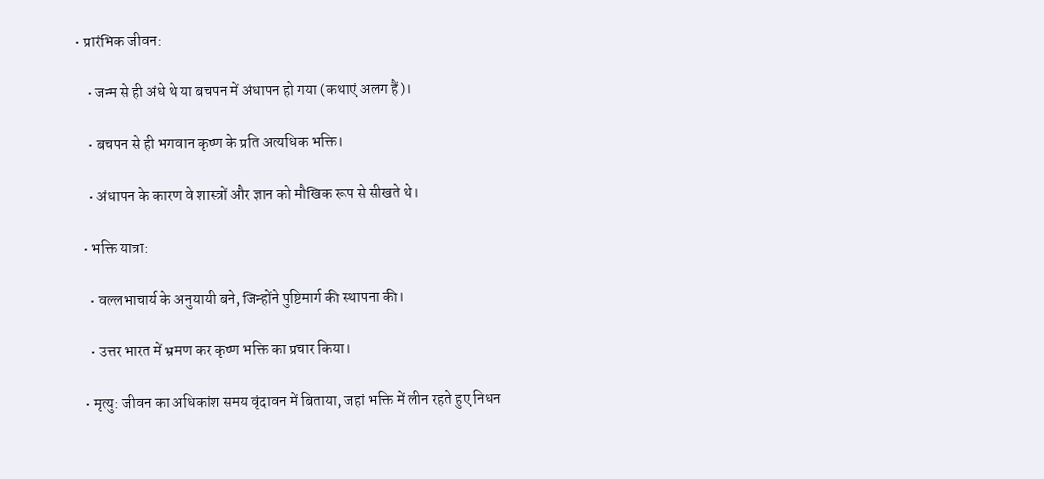• प्रारंभिक जीवन:

    • जन्म से ही अंधे थे या बचपन में अंधापन हो गया (कथाएं अलग हैं)।

    • बचपन से ही भगवान कृष्ण के प्रति अत्यधिक भक्ति।

    • अंधापन के कारण वे शास्त्रों और ज्ञान को मौखिक रूप से सीखते थे।

  • भक्ति यात्रा:

    • वल्लभाचार्य के अनुयायी बने, जिन्होंने पुष्टिमार्ग की स्थापना की।

    • उत्तर भारत में भ्रमण कर कृष्ण भक्ति का प्रचार किया।

  • मृत्यु: जीवन का अधिकांश समय वृंदावन में बिताया, जहां भक्ति में लीन रहते हुए निधन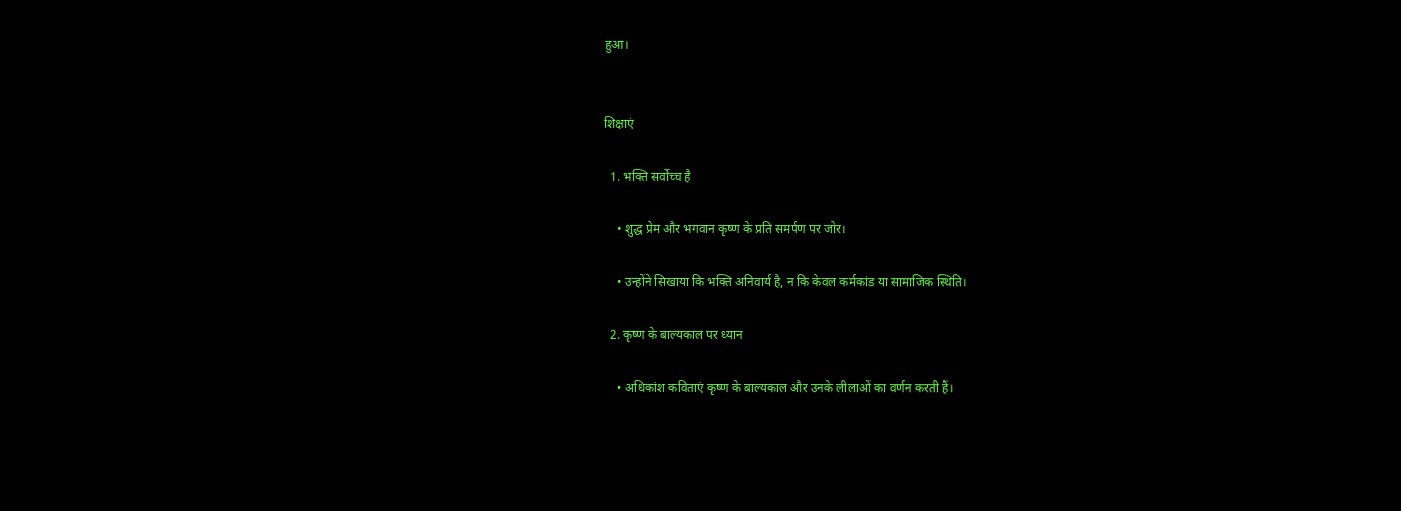हुआ।


शिक्षाएं

  1. भक्ति सर्वोच्च है

    • शुद्ध प्रेम और भगवान कृष्ण के प्रति समर्पण पर जोर।

    • उन्होंने सिखाया कि भक्ति अनिवार्य है, न कि केवल कर्मकांड या सामाजिक स्थिति।

  2. कृष्ण के बाल्यकाल पर ध्यान

    • अधिकांश कविताएं कृष्ण के बाल्यकाल और उनके लीलाओं का वर्णन करती हैं।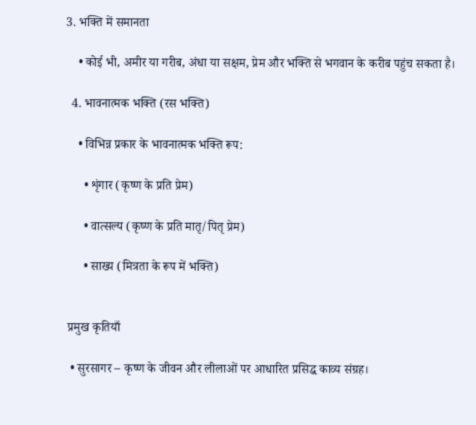3. भक्ति में समानता

    • कोई भी, अमीर या गरीब, अंधा या सक्षम, प्रेम और भक्ति से भगवान के करीब पहुंच सकता है।

  4. भावनात्मक भक्ति (रस भक्ति)

    • विभिन्न प्रकार के भावनात्मक भक्ति रूप:

      • शृंगार (कृष्ण के प्रति प्रेम)

      • वात्सल्य (कृष्ण के प्रति मातृ/पितृ प्रेम)

      • साख्य (मित्रता के रूप में भक्ति)


 प्रमुख कृतियाँ

  • सुरसागर – कृष्ण के जीवन और लीलाओं पर आधारित प्रसिद्ध काव्य संग्रह।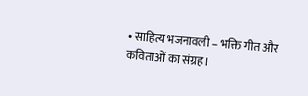• साहित्य भजनावली – भक्ति गीत और कविताओं का संग्रह।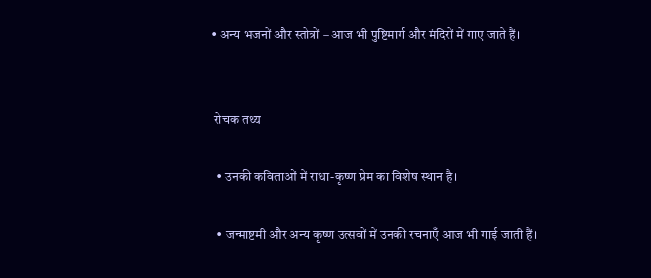• अन्य भजनों और स्तोत्रों – आज भी पुष्टिमार्ग और मंदिरों में गाए जाते हैं।


 रोचक तथ्य

  • उनकी कविताओं में राधा-कृष्ण प्रेम का विशेष स्थान है।

  • जन्माष्टमी और अन्य कृष्ण उत्सवों में उनकी रचनाएँ आज भी गाई जाती हैं।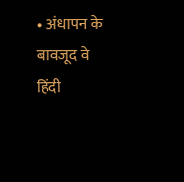• अंधापन के बावजूद वे हिंदी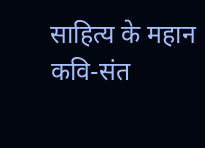साहित्य के महान कवि-संत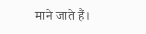माने जाते हैं।